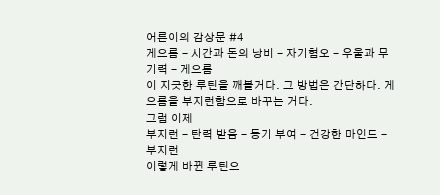어른이의 감상문 #4
게으름 - 시간과 돈의 낭비 - 자기혐오 - 우울과 무기력 - 게으름
이 지긋한 루틴을 깨볼거다. 그 방법은 간단하다. 게으름을 부지런함으로 바꾸는 거다.
그럼 이제
부지런 - 탄력 받음 - 동기 부여 - 건강한 마인드 - 부지런
이렇게 바뀐 루틴으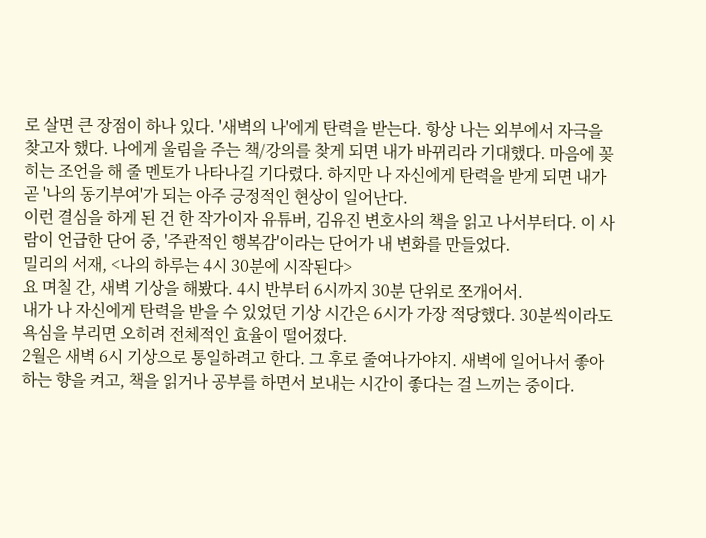로 살면 큰 장점이 하나 있다. '새벽의 나'에게 탄력을 받는다. 항상 나는 외부에서 자극을 찾고자 했다. 나에게 울림을 주는 책/강의를 찾게 되면 내가 바뀌리라 기대했다. 마음에 꽂히는 조언을 해 줄 멘토가 나타나길 기다렸다. 하지만 나 자신에게 탄력을 받게 되면 내가 곧 '나의 동기부여'가 되는 아주 긍정적인 현상이 일어난다.
이런 결심을 하게 된 건 한 작가이자 유튜버, 김유진 변호사의 책을 읽고 나서부터다. 이 사람이 언급한 단어 중, '주관적인 행복감'이라는 단어가 내 변화를 만들었다.
밀리의 서재, <나의 하루는 4시 30분에 시작된다>
요 며칠 간, 새벽 기상을 해봤다. 4시 반부터 6시까지 30분 단위로 쪼개어서.
내가 나 자신에게 탄력을 받을 수 있었던 기상 시간은 6시가 가장 적당했다. 30분씩이라도 욕심을 부리면 오히려 전체적인 효율이 떨어졌다.
2월은 새벽 6시 기상으로 통일하려고 한다. 그 후로 줄여나가야지. 새벽에 일어나서 좋아하는 향을 켜고, 책을 읽거나 공부를 하면서 보내는 시간이 좋다는 걸 느끼는 중이다.